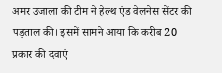अमर उजाला की टीम ने हेल्थ एंड वेलनेस सेंटर की पड़ताल की। इसमें सामने आया कि करीब 20 प्रकार की दवाएं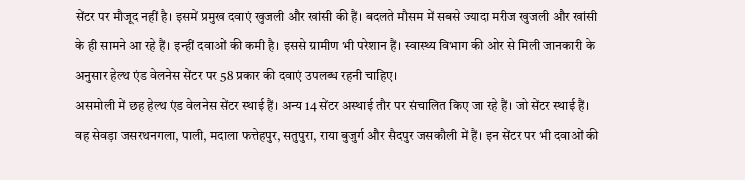सेंटर पर मौजूद नहीं है। इसमें प्रमुख दवाएं खुजली और खांसी की हैं। बदलते मौसम में सबसे ज्यादा मरीज खुजली और खांसी के ही सामने आ रहे हैं। इन्हीं दवाओं की कमी है। इससे ग्रामीण भी परेशान हैं। स्वास्थ्य विभाग की ओर से मिली जानकारी के अनुसार हेल्थ एंड वेलनेस सेंटर पर 58 प्रकार की दवाएं उपलब्ध रहनी चाहिए।
असमोली में छह हेल्थ एंड वेलनेस सेंटर स्थाई हैं। अन्य 14 सेंटर अस्थाई तौर पर संचालित किए जा रहे हैं। जो सेंटर स्थाई हैं। वह सेवड़ा जसरथनगला, पाली, मदाला फत्तेहपुर, सतुपुरा, राया बुजुर्ग और सैदपुर जसकौली में हैं। इन सेंटर पर भी दवाओं की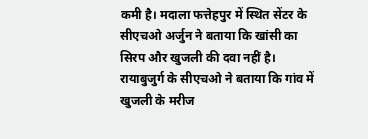कमी है। मदाला फत्तेहपुर में स्थित सेंटर के सीएचओ अर्जुन ने बताया कि खांसी का सिरप और खुजली की दवा नहीं है। रायाबुजुर्ग के सीएचओ ने बताया कि गांव में खुजली के मरीज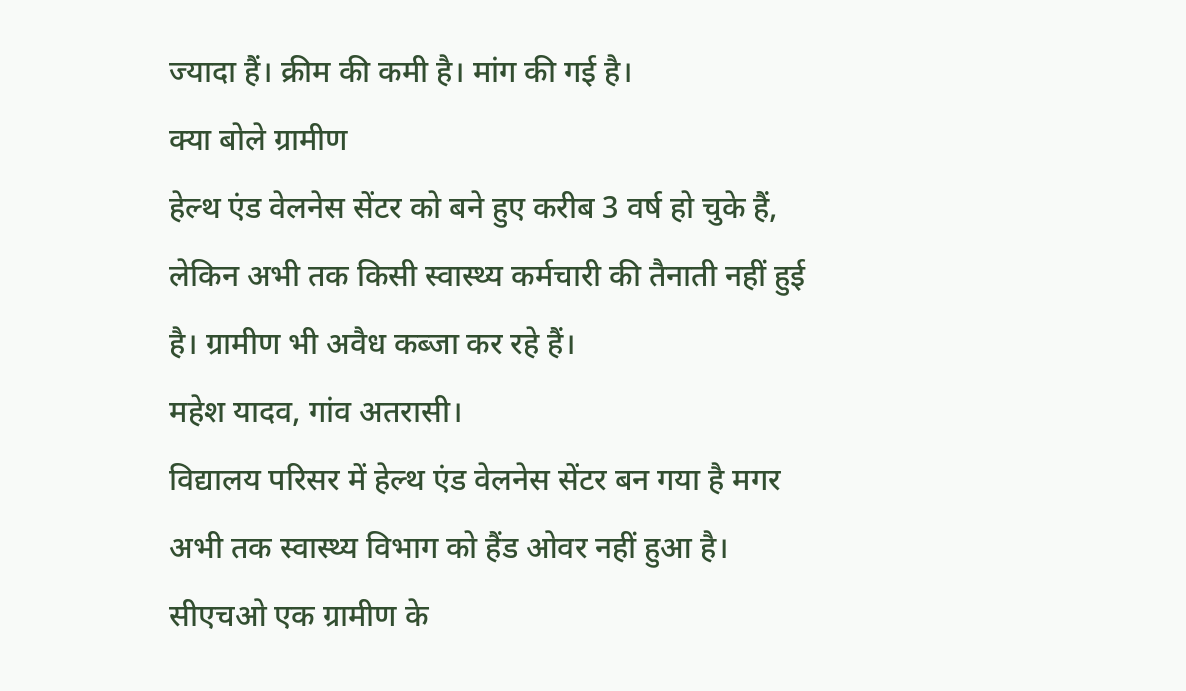ज्यादा हैं। क्रीम की कमी है। मांग की गई है।
क्या बोले ग्रामीण
हेल्थ एंड वेलनेस सेंटर को बने हुए करीब 3 वर्ष हो चुके हैं, लेकिन अभी तक किसी स्वास्थ्य कर्मचारी की तैनाती नहीं हुई है। ग्रामीण भी अवैध कब्जा कर रहे हैं।
महेश यादव, गांव अतरासी।
विद्यालय परिसर में हेल्थ एंड वेलनेस सेंटर बन गया है मगर अभी तक स्वास्थ्य विभाग को हैंड ओवर नहीं हुआ है। सीएचओ एक ग्रामीण के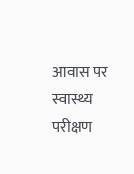आवास पर स्वास्थ्य परीक्षण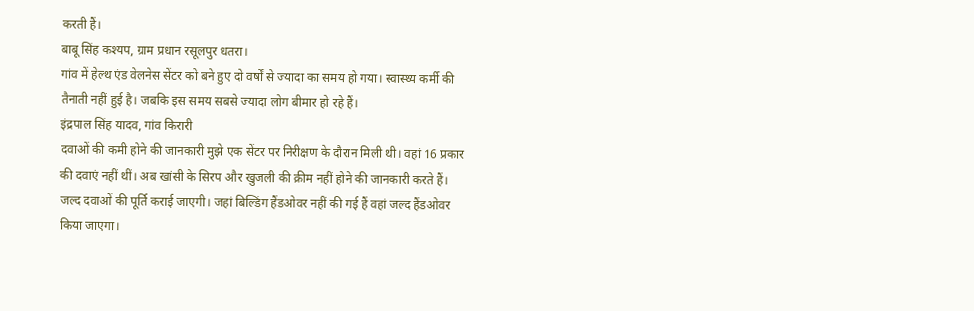करती हैं।
बाबू सिंह कश्यप, ग्राम प्रधान रसूलपुर धतरा।
गांव में हेल्थ एंड वेलनेस सेंटर को बने हुए दो वर्षों से ज्यादा का समय हो गया। स्वास्थ्य कर्मी की तैनाती नहीं हुई है। जबकि इस समय सबसे ज्यादा लोग बीमार हो रहे हैं।
इंद्रपाल सिंह यादव, गांव किरारी
दवाओं की कमी होने की जानकारी मुझे एक सेंटर पर निरीक्षण के दौरान मिली थी। वहां 16 प्रकार की दवाएं नहीं थीं। अब खांसी के सिरप और खुजली की क्रीम नहीं होने की जानकारी करते हैं। जल्द दवाओं की पूर्ति कराई जाएगी। जहां बिल्डिंग हैंडओवर नहीं की गई हैं वहां जल्द हैंडओवर किया जाएगा।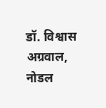डॉ. विश्वास अग्रवाल, नोडल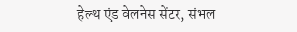हेल्थ एंड वेलनेस सेंटर, संभल